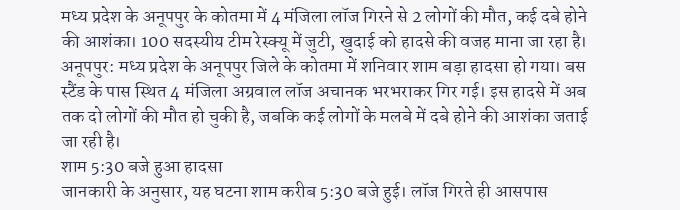मध्य प्रदेश के अनूपपुर के कोतमा में 4 मंजिला लॉज गिरने से 2 लोगों की मौत, कई दबे होने की आशंका। 100 सदस्यीय टीम रेस्क्यू में जुटी, खुदाई को हादसे की वजह माना जा रहा है।
अनूपपुर: मध्य प्रदेश के अनूपपुर जिले के कोतमा में शनिवार शाम बड़ा हादसा हो गया। बस स्टैंड के पास स्थित 4 मंजिला अग्रवाल लॉज अचानक भरभराकर गिर गई। इस हादसे में अब तक दो लोगों की मौत हो चुकी है, जबकि कई लोगों के मलबे में दबे होने की आशंका जताई जा रही है।
शाम 5:30 बजे हुआ हादसा
जानकारी के अनुसार, यह घटना शाम करीब 5:30 बजे हुई। लॉज गिरते ही आसपास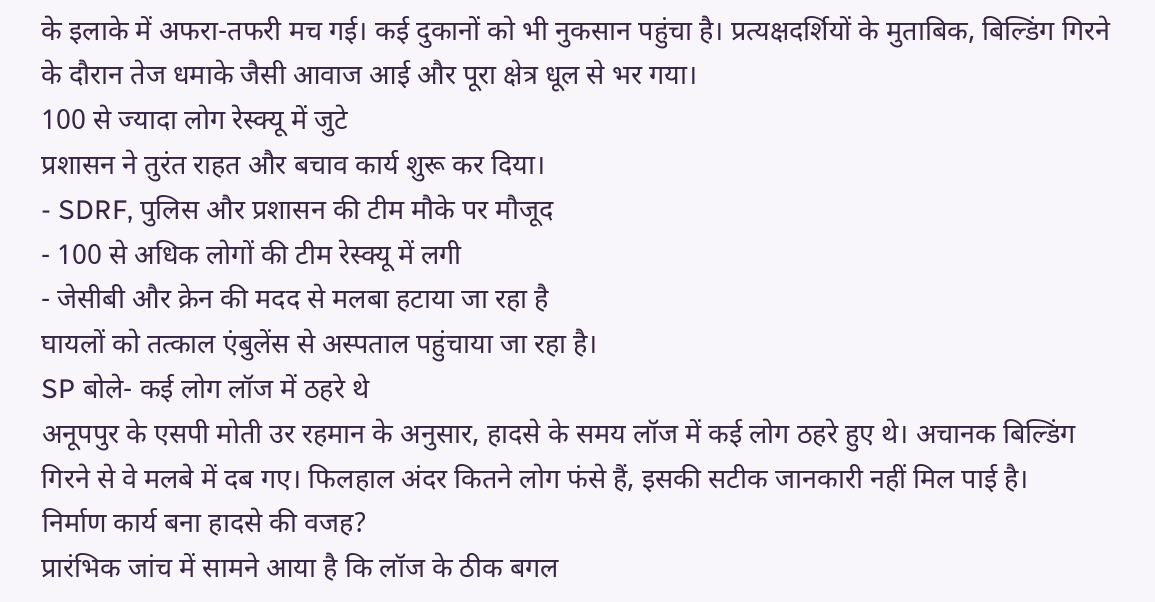के इलाके में अफरा-तफरी मच गई। कई दुकानों को भी नुकसान पहुंचा है। प्रत्यक्षदर्शियों के मुताबिक, बिल्डिंग गिरने के दौरान तेज धमाके जैसी आवाज आई और पूरा क्षेत्र धूल से भर गया।
100 से ज्यादा लोग रेस्क्यू में जुटे
प्रशासन ने तुरंत राहत और बचाव कार्य शुरू कर दिया।
- SDRF, पुलिस और प्रशासन की टीम मौके पर मौजूद
- 100 से अधिक लोगों की टीम रेस्क्यू में लगी
- जेसीबी और क्रेन की मदद से मलबा हटाया जा रहा है
घायलों को तत्काल एंबुलेंस से अस्पताल पहुंचाया जा रहा है।
SP बोले- कई लोग लॉज में ठहरे थे
अनूपपुर के एसपी मोती उर रहमान के अनुसार, हादसे के समय लॉज में कई लोग ठहरे हुए थे। अचानक बिल्डिंग गिरने से वे मलबे में दब गए। फिलहाल अंदर कितने लोग फंसे हैं, इसकी सटीक जानकारी नहीं मिल पाई है।
निर्माण कार्य बना हादसे की वजह?
प्रारंभिक जांच में सामने आया है कि लॉज के ठीक बगल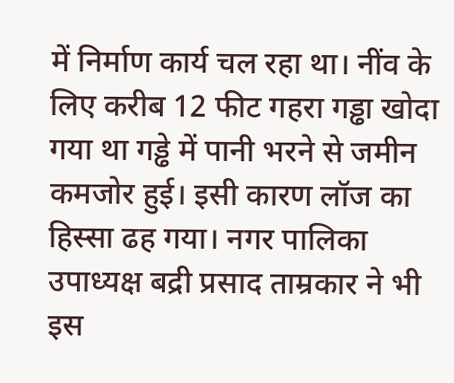में निर्माण कार्य चल रहा था। नींव के लिए करीब 12 फीट गहरा गड्ढा खोदा गया था गड्ढे में पानी भरने से जमीन कमजोर हुई। इसी कारण लॉज का हिस्सा ढह गया। नगर पालिका उपाध्यक्ष बद्री प्रसाद ताम्रकार ने भी इस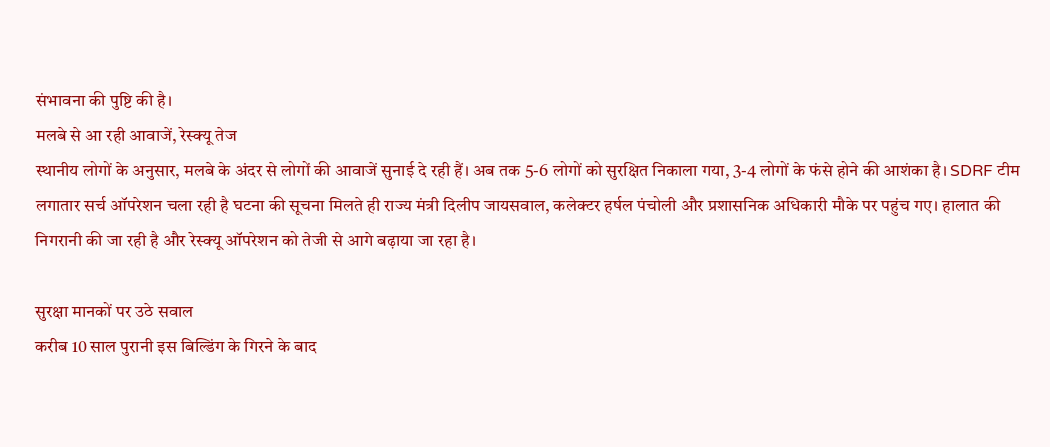संभावना की पुष्टि की है।
मलबे से आ रही आवाजें, रेस्क्यू तेज
स्थानीय लोगों के अनुसार, मलबे के अंदर से लोगों की आवाजें सुनाई दे रही हैं। अब तक 5-6 लोगों को सुरक्षित निकाला गया, 3-4 लोगों के फंसे होने की आशंका है। SDRF टीम लगातार सर्च ऑपरेशन चला रही है घटना की सूचना मिलते ही राज्य मंत्री दिलीप जायसवाल, कलेक्टर हर्षल पंचोली और प्रशासनिक अधिकारी मौके पर पहुंच गए। हालात की निगरानी की जा रही है और रेस्क्यू ऑपरेशन को तेजी से आगे बढ़ाया जा रहा है।

सुरक्षा मानकों पर उठे सवाल
करीब 10 साल पुरानी इस बिल्डिंग के गिरने के बाद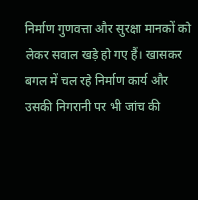निर्माण गुणवत्ता और सुरक्षा मानकों को लेकर सवाल खड़े हो गए हैं। खासकर बगल में चल रहे निर्माण कार्य और उसकी निगरानी पर भी जांच की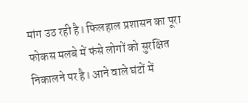मांग उठ रही है। फिलहाल प्रशासन का पूरा फोकस मलबे में फंसे लोगों को सुरक्षित निकालने पर है। आने वाले घंटों में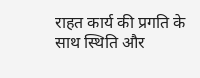राहत कार्य की प्रगति के साथ स्थिति और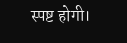स्पष्ट होगी।